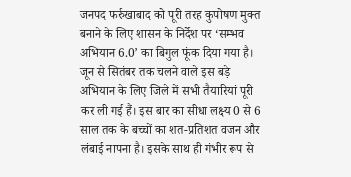जनपद फर्रुखाबाद को पूरी तरह कुपोषण मुक्त बनाने के लिए शासन के निर्देश पर ‘सम्भव अभियान 6.0’ का बिगुल फूंक दिया गया है। जून से सितंबर तक चलने वाले इस बड़े अभियान के लिए जिले में सभी तैयारियां पूरी कर ली गई हैं। इस बार का सीधा लक्ष्य 0 से 6 साल तक के बच्चों का शत-प्रतिशत वजन और लंबाई नापना है। इसके साथ ही गंभीर रूप से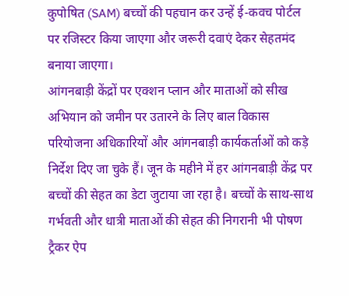कुपोषित (SAM) बच्चों की पहचान कर उन्हें ई-कवच पोर्टल पर रजिस्टर किया जाएगा और जरूरी दवाएं देकर सेहतमंद बनाया जाएगा।
आंगनबाड़ी केंद्रों पर एक्शन प्लान और माताओं को सीख
अभियान को जमीन पर उतारने के लिए बाल विकास परियोजना अधिकारियों और आंगनबाड़ी कार्यकर्ताओं को कड़े निर्देश दिए जा चुके हैं। जून के महीने में हर आंगनबाड़ी केंद्र पर बच्चों की सेहत का डेटा जुटाया जा रहा है। बच्चों के साथ-साथ गर्भवती और धात्री माताओं की सेहत की निगरानी भी पोषण ट्रैकर ऐप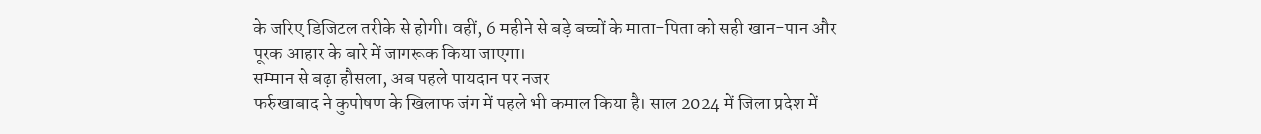के जरिए डिजिटल तरीके से होगी। वहीं, 6 महीने से बड़े बच्चों के माता-पिता को सही खान-पान और पूरक आहार के बारे में जागरूक किया जाएगा।
सम्मान से बढ़ा हौसला, अब पहले पायदान पर नजर
फर्रुखाबाद ने कुपोषण के खिलाफ जंग में पहले भी कमाल किया है। साल 2024 में जिला प्रदेश में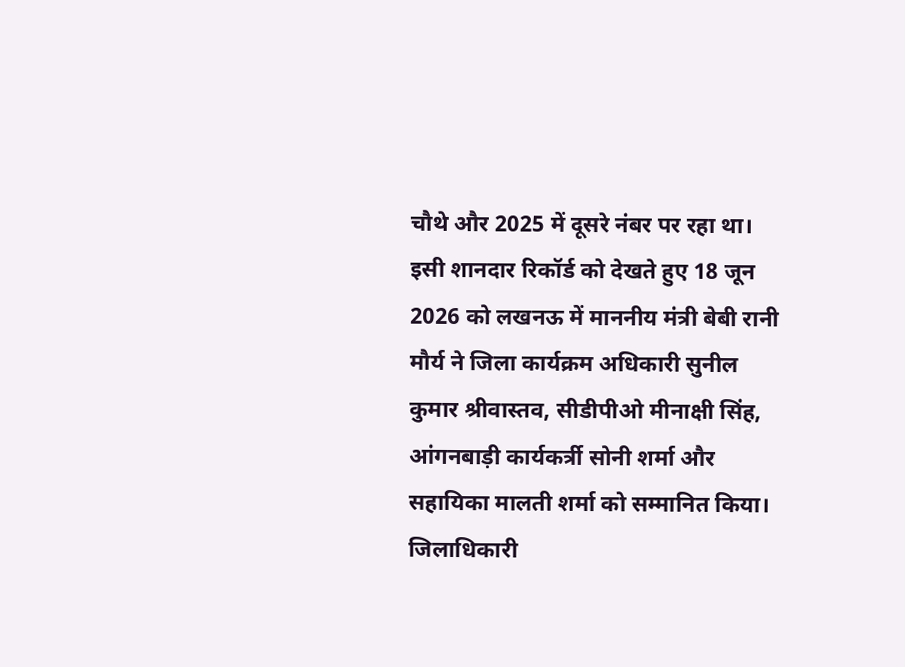चौथे और 2025 में दूसरे नंबर पर रहा था। इसी शानदार रिकॉर्ड को देखते हुए 18 जून 2026 को लखनऊ में माननीय मंत्री बेबी रानी मौर्य ने जिला कार्यक्रम अधिकारी सुनील कुमार श्रीवास्तव, सीडीपीओ मीनाक्षी सिंह, आंगनबाड़ी कार्यकर्त्री सोनी शर्मा और सहायिका मालती शर्मा को सम्मानित किया। जिलाधिकारी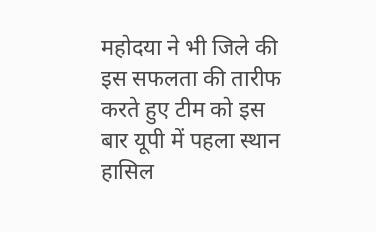महोदया ने भी जिले की इस सफलता की तारीफ करते हुए टीम को इस बार यूपी में पहला स्थान हासिल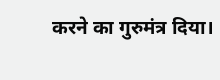करने का गुरुमंत्र दिया।